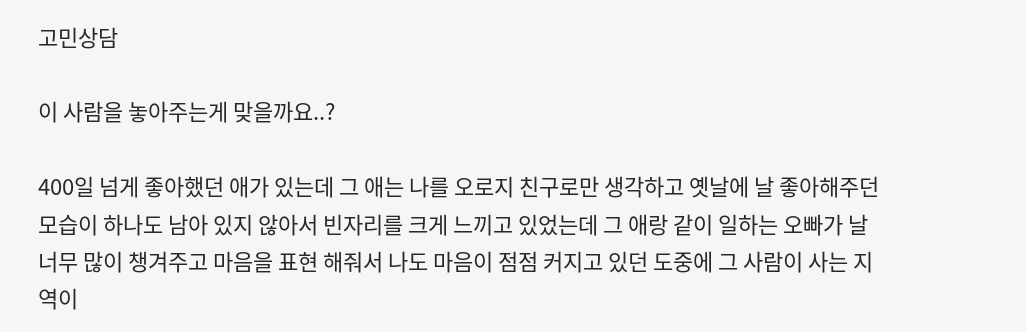고민상담

이 사람을 놓아주는게 맞을까요..?

400일 넘게 좋아했던 애가 있는데 그 애는 나를 오로지 친구로만 생각하고 옛날에 날 좋아해주던 모습이 하나도 남아 있지 않아서 빈자리를 크게 느끼고 있었는데 그 애랑 같이 일하는 오빠가 날 너무 많이 챙겨주고 마음을 표현 해줘서 나도 마음이 점점 커지고 있던 도중에 그 사람이 사는 지역이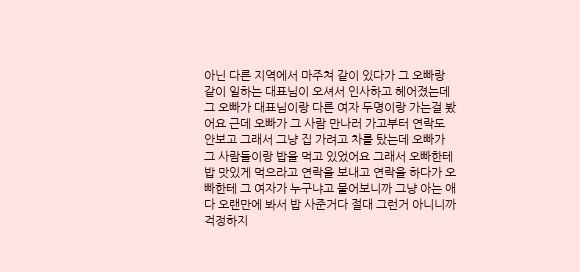아닌 다른 지역에서 마주쳐 같이 있다가 그 오빠랑 같이 일하는 대표님이 오셔서 인사하고 헤어졌는데 그 오빠가 대표님이랑 다른 여자 두명이랑 가는걸 봤어요 근데 오빠가 그 사람 만나러 가고부터 연락도 안보고 그래서 그냥 집 가려고 차를 탔는데 오빠가 그 사람들이랑 밥을 먹고 있었어요 그래서 오빠한테 밥 맛있게 먹으라고 연락을 보내고 연락을 하다가 오빠한테 그 여자가 누구냐고 물어보니까 그냥 아는 애다 오랜만에 봐서 밥 사준거다 절대 그런거 아니니까 걱정하지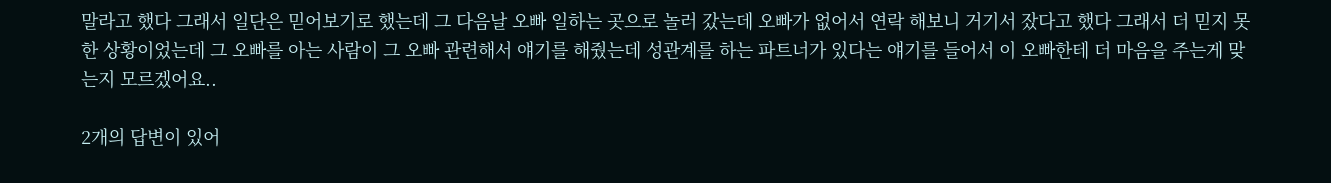말라고 했다 그래서 일단은 믿어보기로 했는데 그 다음날 오빠 일하는 곳으로 놀러 갔는데 오빠가 없어서 연락 해보니 거기서 잤다고 했다 그래서 더 믿지 못한 상황이었는데 그 오빠를 아는 사람이 그 오빠 관련해서 얘기를 해줬는데 성관계를 하는 파트너가 있다는 얘기를 들어서 이 오빠한테 더 마음을 주는게 맞는지 모르겠어요..

2개의 답변이 있어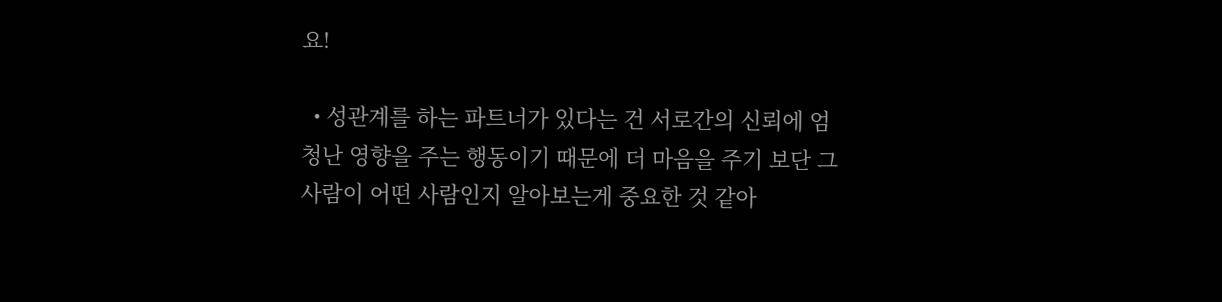요!

  • 성관계를 하는 파트너가 있다는 건 서로간의 신뢰에 엄청난 영향을 주는 행동이기 때문에 더 마음을 주기 보단 그 사람이 어떤 사람인지 알아보는게 중요한 것 같아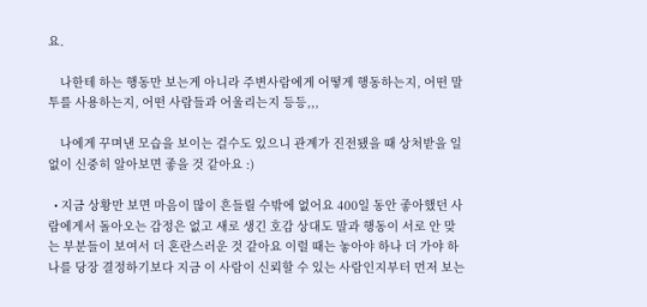요.

    나한테 하는 행동만 보는게 아니라 주변사람에게 어떻게 행동하는지, 어떤 말투를 사용하는지, 어떤 사람들과 어울리는지 등등,,,

    나에게 꾸며낸 모습을 보이는 걸수도 있으니 관계가 진전됐을 때 상처받을 일 없이 신중히 알아보면 좋을 것 같아요 :)

  • 지금 상황만 보면 마음이 많이 흔들릴 수밖에 없어요 400일 동안 좋아했던 사람에게서 돌아오는 감정은 없고 새로 생긴 호감 상대도 말과 행동이 서로 안 맞는 부분들이 보여서 더 혼란스러운 것 같아요 이럴 때는 놓아야 하나 더 가야 하나를 당장 결정하기보다 지금 이 사람이 신뢰할 수 있는 사람인지부터 먼저 보는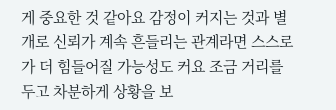게 중요한 것 같아요 감정이 커지는 것과 별개로 신뢰가 계속 흔들리는 관계라면 스스로가 더 힘들어질 가능성도 커요 조금 거리를 두고 차분하게 상황을 보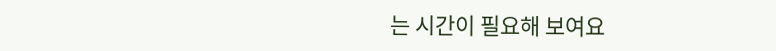는 시간이 필요해 보여요